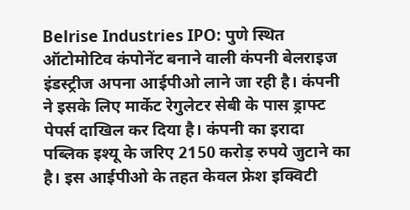Belrise Industries IPO: पुणे स्थित ऑटोमोटिव कंपोनेंट बनाने वाली कंपनी बेलराइज इंडस्ट्रीज अपना आईपीओ लाने जा रही है। कंपनी ने इसके लिए मार्केट रेगुलेटर सेबी के पास ड्राफ्ट पेपर्स दाखिल कर दिया है। कंपनी का इरादा पब्लिक इश्यू के जरिए 2150 करोड़ रुपये जुटाने का है। इस आईपीओ के तहत केवल फ्रेश इक्विटी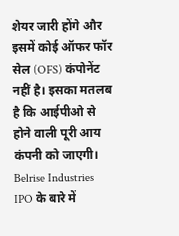शेयर जारी होंगे और इसमें कोई ऑफर फॉर सेल (OFS) कंपोनेंट नहीं है। इसका मतलब है कि आईपीओ से होने वाली पूरी आय कंपनी को जाएगी।
Belrise Industries IPO के बारे में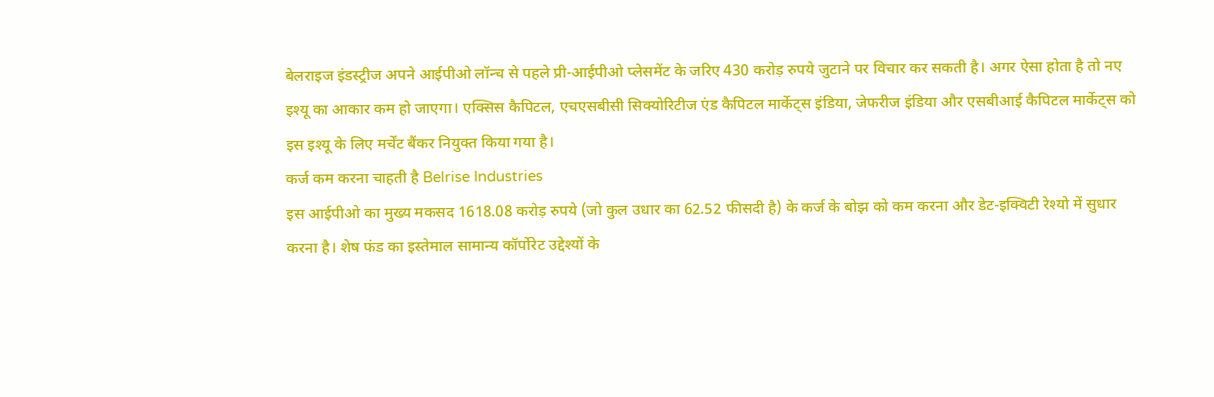बेलराइज इंडस्ट्रीज अपने आईपीओ लॉन्च से पहले प्री-आईपीओ प्लेसमेंट के जरिए 430 करोड़ रुपये जुटाने पर विचार कर सकती है। अगर ऐसा होता है तो नए इश्यू का आकार कम हो जाएगा। एक्सिस कैपिटल, एचएसबीसी सिक्योरिटीज एंड कैपिटल मार्केट्स इंडिया, जेफरीज इंडिया और एसबीआई कैपिटल मार्केट्स को इस इश्यू के लिए मर्चेंट बैंकर नियुक्त किया गया है।
कर्ज कम करना चाहती है Belrise Industries
इस आईपीओ का मुख्य मकसद 1618.08 करोड़ रुपये (जो कुल उधार का 62.52 फीसदी है) के कर्ज के बोझ को कम करना और डेट-इक्विटी रेश्यो में सुधार करना है। शेष फंड का इस्तेमाल सामान्य कॉर्पोरेट उद्देश्यों के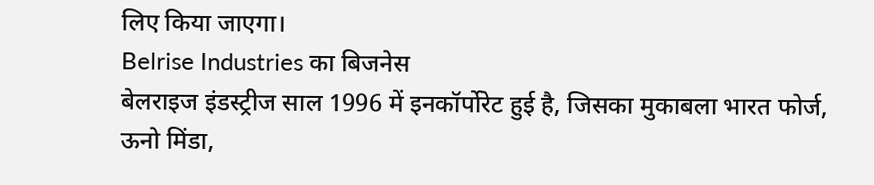लिए किया जाएगा।
Belrise Industries का बिजनेस
बेलराइज इंडस्ट्रीज साल 1996 में इनकॉर्पोरेट हुई है, जिसका मुकाबला भारत फोर्ज, ऊनो मिंडा,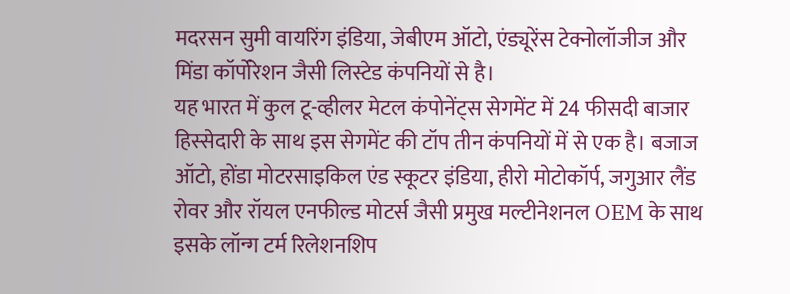मदरसन सुमी वायरिंग इंडिया, जेबीएम ऑटो, एंड्यूरेंस टेक्नोलॉजीज और मिंडा कॉर्पोरेशन जैसी लिस्टेड कंपनियों से है।
यह भारत में कुल टू-व्हीलर मेटल कंपोनेंट्स सेगमेंट में 24 फीसदी बाजार हिस्सेदारी के साथ इस सेगमेंट की टॉप तीन कंपनियों में से एक है। बजाज ऑटो, होंडा मोटरसाइकिल एंड स्कूटर इंडिया, हीरो मोटोकॉर्प, जगुआर लैंड रोवर और रॉयल एनफील्ड मोटर्स जैसी प्रमुख मल्टीनेशनल OEM के साथ इसके लॉन्ग टर्म रिलेशनशिप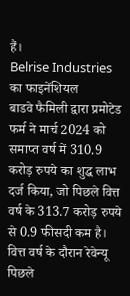हैं।
Belrise Industries का फाइनेंशियल
बाडवे फैमिली द्वारा प्रमोटेड फर्म ने मार्च 2024 को समाप्त वर्ष में 310.9 करोड़ रुपये का शुद्ध लाभ दर्ज किया, जो पिछले वित्त वर्ष के 313.7 करोड़ रुपये से 0.9 फीसदी कम है। वित्त वर्ष के दौरान रेवेन्यू पिछले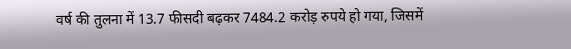वर्ष की तुलना में 13.7 फीसदी बढ़कर 7484.2 करोड़ रुपये हो गया, जिसमें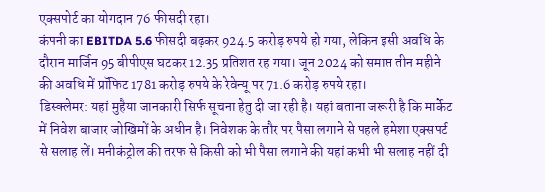एक्सपोर्ट का योगदान 76 फीसदी रहा।
कंपनी का EBITDA 5.6 फीसदी बढ़कर 924.5 करोड़ रुपये हो गया, लेकिन इसी अवधि के दौरान मार्जिन 95 बीपीएस घटकर 12.35 प्रतिशत रह गया। जून 2024 को समाप्त तीन महीने की अवधि में प्रॉफिट 1781 करोड़ रुपये के रेवेन्यू पर 71.6 करोड़ रुपये रहा।
डिस्क्लेमर: यहां मुहैया जानकारी सिर्फ सूचना हेतु दी जा रही है। यहां बताना जरूरी है कि मार्केट में निवेश बाजार जोखिमों के अधीन है। निवेशक के तौर पर पैसा लगाने से पहले हमेशा एक्सपर्ट से सलाह लें। मनीकंट्रोल की तरफ से किसी को भी पैसा लगाने की यहां कभी भी सलाह नहीं दी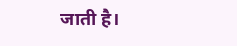जाती है।